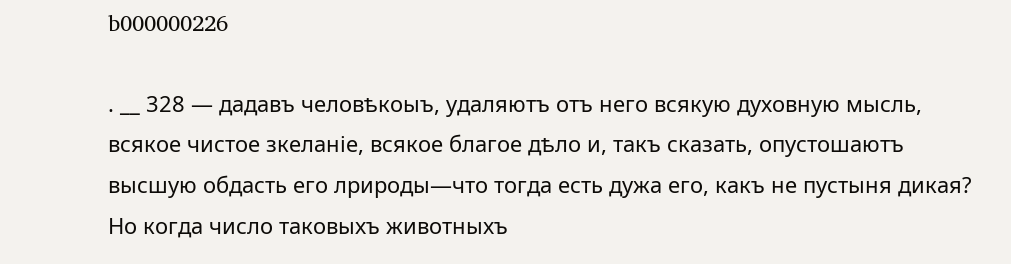b000000226

. __ 328 — дадавъ человѣкоыъ, удаляютъ отъ него всякую духовную мысль, всякое чистое зкеланіе, всякое благое дѣло и, такъ сказать, опустошаютъ высшую обдасть его лрироды—что тогда есть дужа его, какъ не пустыня дикая? Но когда число таковыхъ животныхъ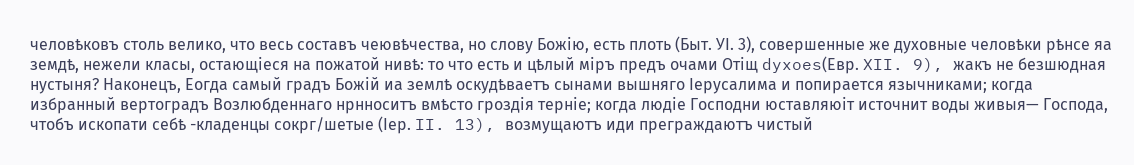человѣковъ столь велико, что весь составъ чеювѣчества, но слову Божію, есть плоть (Быт. УІ. 3), совершенные же духовные человѣки рѣнсе яа земдѣ, нежели класы, остающіеся на пожатой нивѣ: то что есть и цѣлый міръ предъ очами Отіщ dyxoes(Евр. XII. 9), жакъ не безшюдная нустыня? Наконецъ, Еогда самый градъ Божій иа землѣ оскудѣваетъ сынами вышняго Іерусалима и попирается язычниками; когда избранный вертоградъ Возлюбденнаго нрнноситъ вмѣсто гроздія терніе; когда людіе Господни юставляюіт источнит воды живыя— Господа, чтобъ ископати себѣ -кладенцы сокрг/шетые (Іер. II. 13), возмущаютъ иди преграждаютъ чистый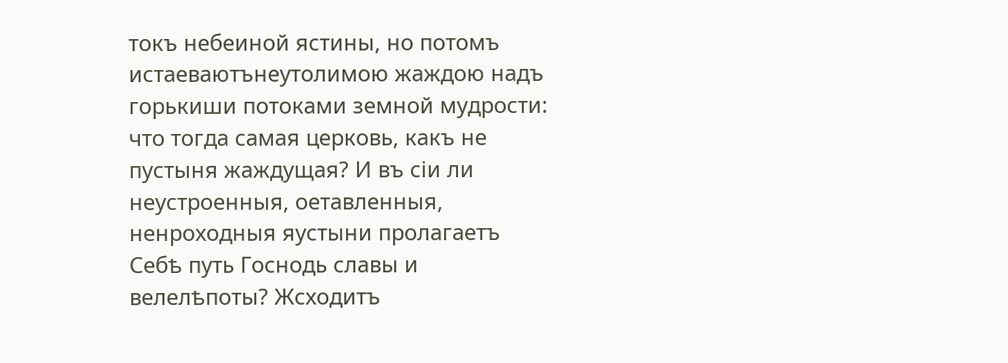токъ небеиной ястины, но потомъ истаеваютънеутолимою жаждою надъ горькиши потоками земной мудрости: что тогда самая церковь, какъ не пустыня жаждущая? И въ сіи ли неустроенныя, оетавленныя, ненроходныя яустыни пролагаетъ Себѣ путь Госнодь славы и велелѣпоты? Жсходитъ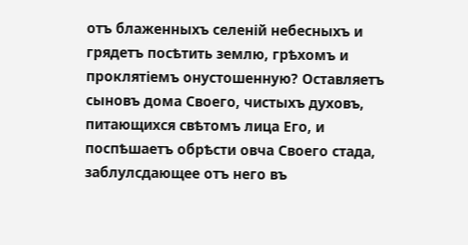отъ блаженныхъ селеній небесныхъ и грядетъ посѣтить землю, грѣхомъ и проклятіемъ онустошенную? Оставляетъ сыновъ дома Своего, чистыхъ духовъ, питающихся свѣтомъ лица Его, и поспѣшаетъ обрѣсти овча Своего стада, заблулсдающее отъ него въ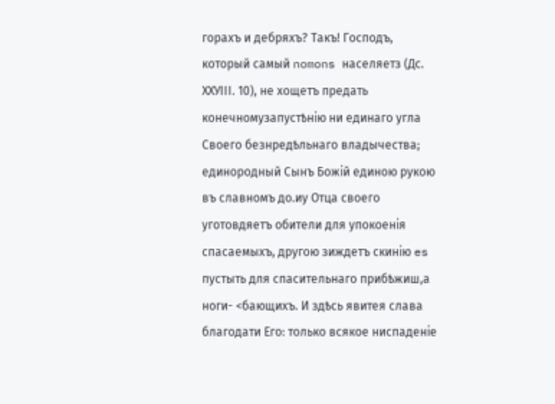горахъ и дебряхъ? Такъ! Господъ, который самый nomons населяетз (Дс. ХХУІІІ. 10), не хощетъ предать конечномузапустѣнію ни единаго угла Своего безнредѣльнаго владычества; единородный Сынъ Божій единою рукою въ славномъ до.иу Отца своего уготовдяетъ обители для упокоенія спасаемыхъ, другою зиждетъ скинію es пустыть для спасительнаго прибѣжиш,а ноги- <бающихъ. И здѣсь явитея слава благодати Его: только всякое ниспаденіе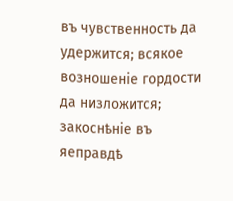въ чувственность да удержится; всякое возношеніе гордости да низложится; закоснѣніе въ яеправдѣ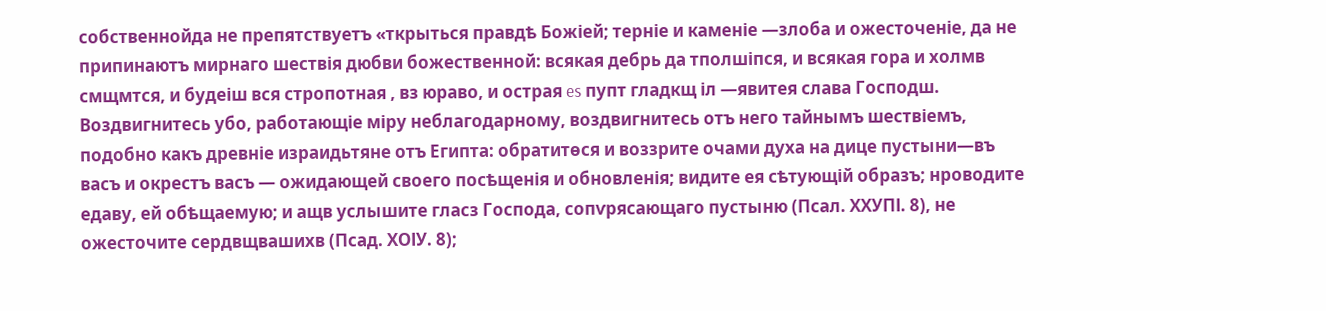собственнойда не препятствуетъ «ткрыться правдѣ Божіей; терніе и каменіе —злоба и ожесточеніе, да не припинаютъ мирнаго шествія дюбви божественной: всякая дебрь да тполшіпся, и всякая гора и холмв смщмтся, и будеіш вся стропотная , вз юраво, и острая es пупт гладкщ іл —явитея слава Господш. Воздвигнитесь убо, работающіе міру неблагодарному, воздвигнитесь отъ него тайнымъ шествіемъ, подобно какъ древніе израидьтяне отъ Египта: обратитѳся и воззрите очами духа на дице пустыни—въ васъ и окрестъ васъ — ожидающей своего посѣщенія и обновленія; видите ея сѣтующій образъ; нроводите едаву, ей обѣщаемую; и ащв услышите гласз Господа, сопѵрясающаго пустыню (Псал. ХХУПІ. 8), не ожесточите сердвщвашихв (Псад. ХОІУ. 8);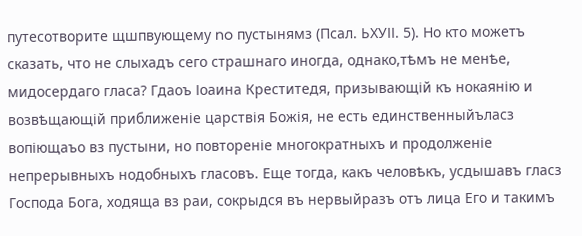путесотворите щшпвующему no пустынямз (Псал. ЬХУІІ. 5). Но кто можетъ сказать, что не слыхадъ сего страшнаго иногда, однако,тѣмъ не менѣе, мидосердаго гласа? Гдаоъ Іоаина Креститедя, призывающій къ нокаянію и возвѣщающій приближеніе царствія Божія, не есть единственныйъласз вопіющаъо вз пустыни, но повтореніе многократныхъ и продолженіе непрерывныхъ нодобныхъ гласовъ. Еще тогда, какъ человѣкъ, усдышавъ гласз Господа Бога, ходяща вз раи, сокрыдся въ нервыйразъ отъ лица Его и такимъ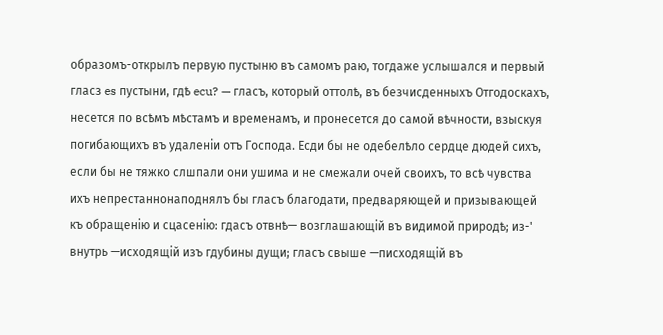образомъ-открылъ первую пустыню въ самомъ раю, тогдаже услышался и первый гласз es пустыни, гдѣ ecu? — гласъ, который оттолѣ, въ безчисденныхъ Отгодоскахъ, несется по всѣмъ мѣстамъ и временамъ, и пронесется до самой вѣчности, взыскуя погибающихъ въ удаленіи отъ Господа. Есди бы не одебелѣло сердце дюдей сихъ, если бы не тяжко слшпали они ушима и не смежали очей своихъ, то всѣ чувства ихъ непрестаннонаподнялъ бы гласъ благодати, предваряющей и призывающей къ обращенію и сцасенію: гдасъ отвнѣ— возглашающій въ видимой природѣ; из-' внутрь —исходящій изъ гдубины дущи; гласъ свыше —писходящій въ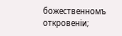божественномъ откровеніи;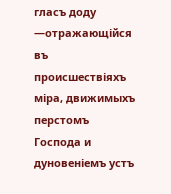гласъ доду —отражающійся въ происшествіяхъ міра, движимыхъ перстомъ Господа и дуновеніемъ устъ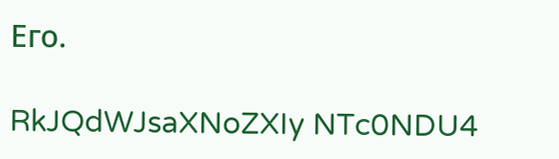Его.

RkJQdWJsaXNoZXIy NTc0NDU4